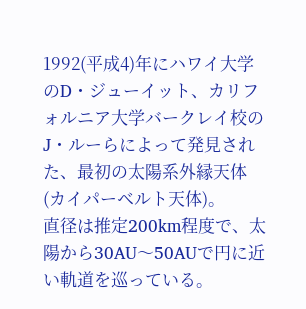1992(平成4)年にハワイ大学のD・ジューイット、カリフォルニア大学バークレイ校のJ・ルーらによって発見された、最初の太陽系外縁天体(カイパーベルト天体)。
直径は推定200km程度で、太陽から30AU〜50AUで円に近い軌道を巡っている。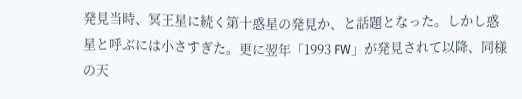発見当時、冥王星に続く第十惑星の発見か、と話題となった。しかし惑星と呼ぶには小さすぎた。更に翌年「1993 FW」が発見されて以降、同様の天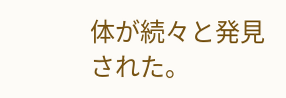体が続々と発見された。